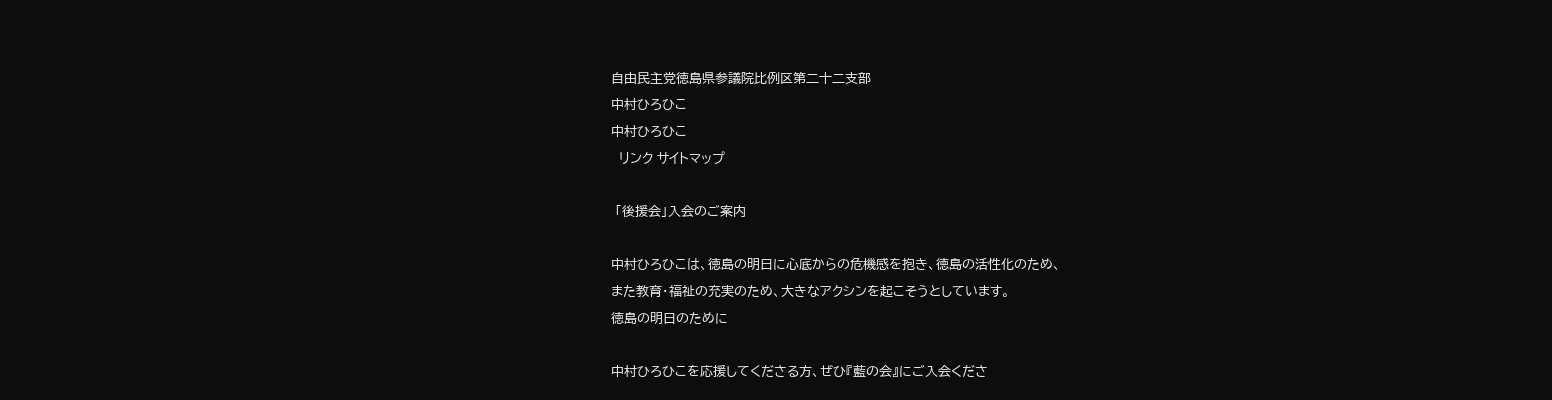自由民主党徳島県参議院比例区第二十二支部
中村ひろひこ
中村ひろひこ
  リンク サイトマップ

 「後援会」入会のご案内

中村ひろひこは、徳島の明日に心底からの危機感を抱き、徳島の活性化のため、
また教育・福祉の充実のため、大きなアクシンを起こそうとしています。
徳島の明日のために

中村ひろひこを応援してくださる方、ぜひ『藍の会』にご入会くださ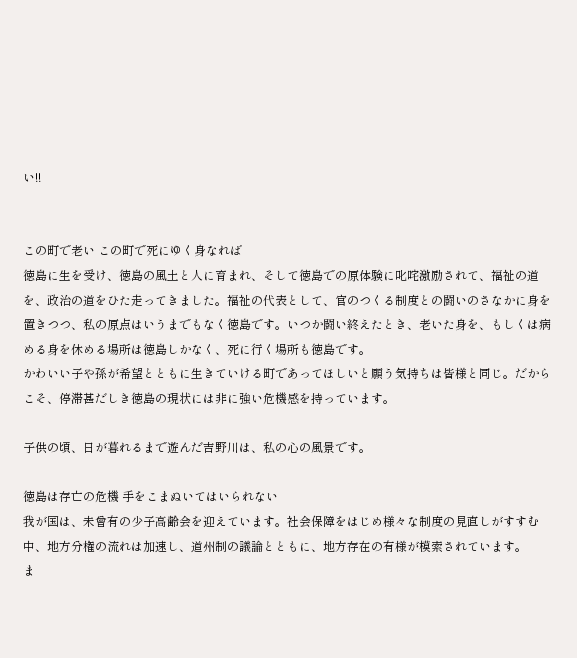い!!


この町で老い この町で死にゆく身なれば
徳島に生を受け、徳島の風土と人に育まれ、そして徳島での原体験に叱咤激励されて、福祉の道を、政治の道をひた走ってきました。福祉の代表として、官のつくる制度との闘いのさなかに身を置きつつ、私の原点はいうまでもなく徳島です。いつか闘い終えたとき、老いた身を、もしくは病める身を休める場所は徳島しかなく、死に行く場所も徳島です。
かわいい子や孫が希望とともに生きていける町であってほしいと願う気持ちは皆様と同じ。だからこそ、停滞甚だしき徳島の現状には非に強い危機感を持っています。

子供の頃、日が暮れるまで遊んだ吉野川は、私の心の風景です。

徳島は存亡の危機 手をこまぬいてはいられない
我が国は、未曾有の少子高齢会を迎えています。社会保障をはじめ様々な制度の見直しがすすむ中、地方分権の流れは加速し、道州制の議論とともに、地方存在の有様が模索されています。
ま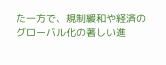た一方で、規制緩和や経済のグローバル化の著しい進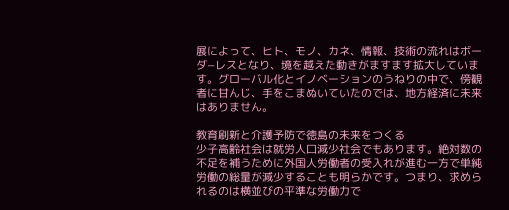展によって、ヒト、モノ、カネ、情報、技術の流れはボーダ−レスとなり、境を越えた動きがますます拡大しています。グローバル化とイノベーションのうねりの中で、傍観者に甘んじ、手をこまぬいていたのでは、地方経済に未来はありません。

教育刷新と介護予防で徳島の未来をつくる
少子高齢社会は就労人口減少社会でもあります。絶対数の不足を補うために外国人労働者の受入れが進む一方で単純労働の総量が減少することも明らかです。つまり、求められるのは横並びの平準な労働力で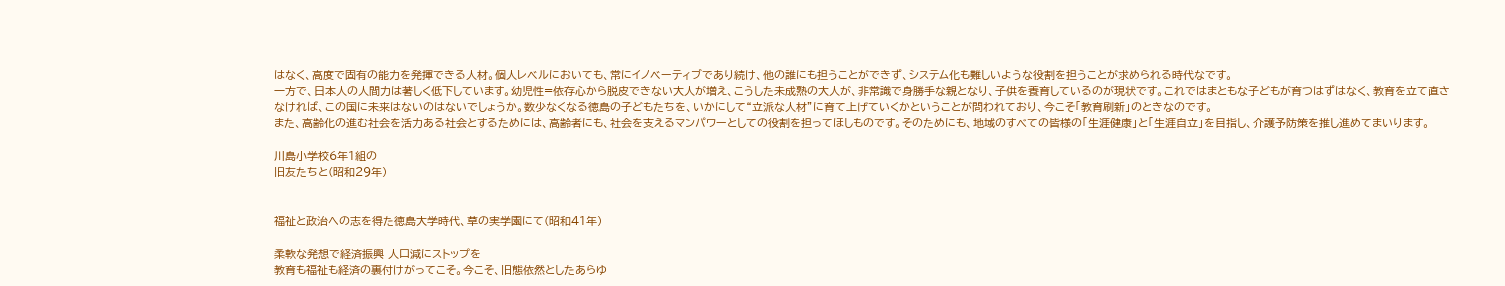はなく、高度で固有の能力を発揮できる人材。個人レベルにおいても、常にイノベーティブであり続け、他の誰にも担うことができず、システム化も難しいような役割を担うことが求められる時代なです。
一方で、日本人の人間力は著しく低下しています。幼児性=依存心から脱皮できない大人が増え、こうした未成熟の大人が、非常識で身勝手な親となり、子供を養育しているのが現状です。これではまともな子どもが育つはずはなく、教育を立て直さなければ、この国に未来はないのはないでしょうか。数少なくなる徳島の子どもたちを、いかにして“立派な人材”に育て上げていくかということが問われており、今こそ「教育刷新」のときなのです。
また、高齢化の進む社会を活力ある社会とするためには、高齢者にも、社会を支えるマンパワーとしての役割を担ってほしものです。そのためにも、地域のすべての皆様の「生涯健康」と「生涯自立」を目指し、介護予防策を推し進めてまいります。

川島小学校6年1組の
旧友たちと(昭和29年)


福祉と政治への志を得た徳島大学時代、草の実学園にて(昭和41年)

柔軟な発想で経済振興 人口減にストップを
教育も福祉も経済の裏付けがってこそ。今こそ、旧態依然としたあらゆ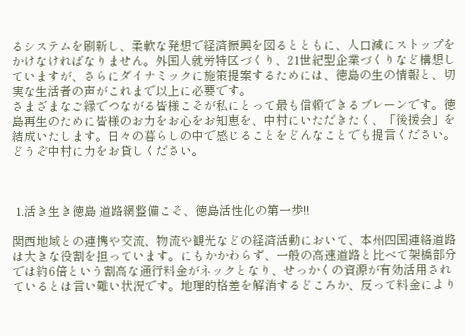るシステムを刷新し、柔軟な発想で経済振興を図るとともに、人口減にストップをかけなければなりません。外国人就労特区づくり、21世紀型企業づくりなど構想していますが、さらにダイナミックに施策提案するためには、徳島の生の情報と、切実な生活者の声がこれまで以上に必要です。
さまざまなご縁でつながる皆様こそが私にとって最も信頼できるブレーンです。徳島再生のために皆様のお力をお心をお知恵を、中村にいただきたく、「後援会」を結成いたします。日々の暮らしの中で感じることをどんなことでも提言ください。どうぞ中村に力をお貸しください。



 1.活き生き徳島 道路網整備こそ、徳島活性化の第一歩!!

関西地域との連携や交流、物流や観光などの経済活動において、本州四国連絡道路は大きな役割を担っています。にもかかわらず、一般の高速道路と比べて架橋部分では約6倍という割高な通行料金がネックとなり、せっかくの資源が有効活用されているとは言い難い状況です。地理的格差を解消するどころか、反って料金により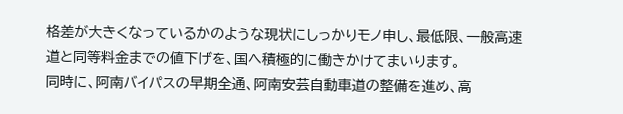格差が大きくなっているかのような現状にしっかりモノ申し、最低限、一般高速道と同等料金までの値下げを、国へ積極的に働きかけてまいります。
同時に、阿南バイパスの早期全通、阿南安芸自動車道の整備を進め、高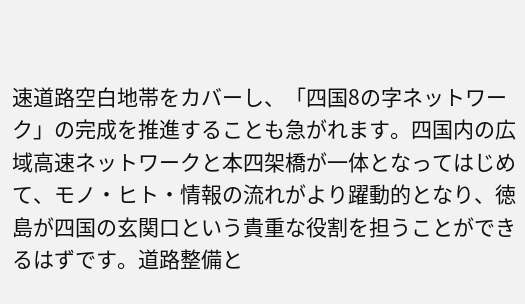速道路空白地帯をカバーし、「四国8の字ネットワーク」の完成を推進することも急がれます。四国内の広域高速ネットワークと本四架橋が一体となってはじめて、モノ・ヒト・情報の流れがより躍動的となり、徳島が四国の玄関口という貴重な役割を担うことができるはずです。道路整備と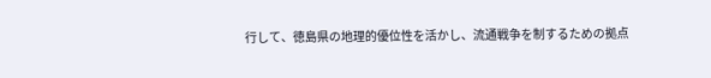行して、徳島県の地理的優位性を活かし、流通戦争を制するための拠点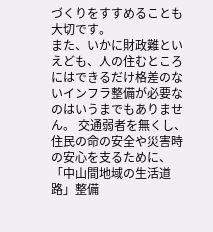づくりをすすめることも大切です。
また、いかに財政難といえども、人の住むところにはできるだけ格差のないインフラ整備が必要なのはいうまでもありません。 交通弱者を無くし、住民の命の安全や災害時の安心を支るために、「中山間地域の生活道路」整備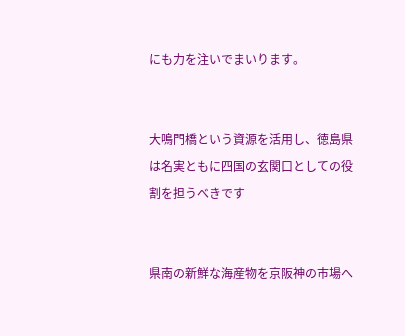にも力を注いでまいります。


大鳴門橋という資源を活用し、徳島県は名実ともに四国の玄関口としての役割を担うべきです


県南の新鮮な海産物を京阪神の市場へ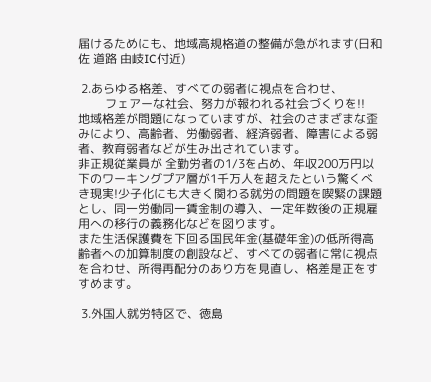届けるためにも、地域高規格道の整備が急がれます(日和佐 道路 由岐IC付近)

 2.あらゆる格差、すべての弱者に視点を合わせ、
         フェアーな社会、努力が報われる社会づくりを!!
地域格差が問題になっていますが、社会のさまざまな歪みにより、高齢者、労働弱者、経済弱者、障害による弱者、教育弱者などが生み出されています。
非正規従業員が 全勤労者の1/3を占め、年収200万円以下のワーキングプア層が1千万人を超えたという驚くべき現実!少子化にも大きく関わる就労の問題を喫緊の課題とし、同一労働同一賃金制の導入、一定年数後の正規雇用への移行の義務化などを図ります。
また生活保護費を下回る国民年金(基礎年金)の低所得高齢者への加算制度の創設など、すべての弱者に常に視点を合わせ、所得再配分のあり方を見直し、格差是正をすすめます。

 3.外国人就労特区で、徳島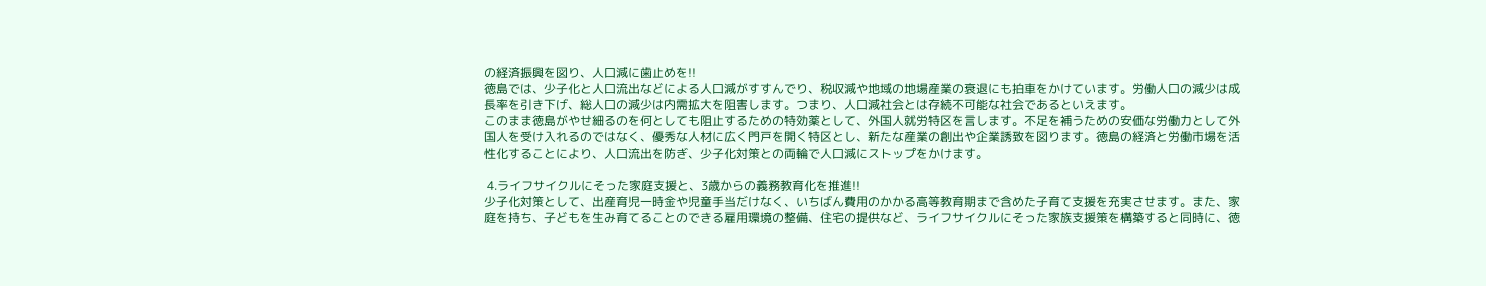の経済振興を図り、人口減に歯止めを!!
徳島では、少子化と人口流出などによる人口減がすすんでり、税収減や地域の地場産業の衰退にも拍車をかけています。労働人口の減少は成長率を引き下げ、総人口の減少は内需拡大を阻害します。つまり、人口減社会とは存続不可能な社会であるといえます。
このまま徳島がやせ細るのを何としても阻止するための特効薬として、外国人就労特区を言します。不足を補うための安価な労働力として外国人を受け入れるのではなく、優秀な人材に広く門戸を開く特区とし、新たな産業の創出や企業誘致を図ります。徳島の経済と労働市場を活性化することにより、人口流出を防ぎ、少子化対策との両輪で人口減にストップをかけます。

 4.ライフサイクルにそった家庭支援と、3歳からの義務教育化を推進!!
少子化対策として、出産育児一時金や児童手当だけなく、いちばん費用のかかる高等教育期まで含めた子育て支援を充実させます。また、家庭を持ち、子どもを生み育てることのできる雇用環境の整備、住宅の提供など、ライフサイクルにそった家族支援策を構築すると同時に、徳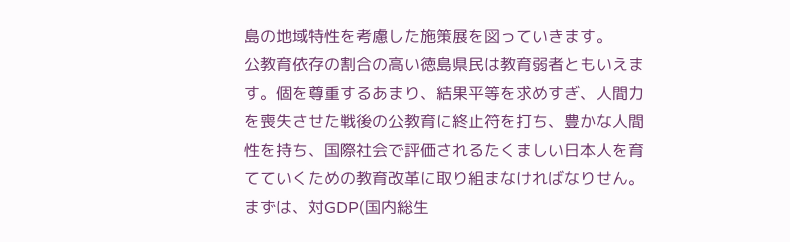島の地域特性を考慮した施策展を図っていきます。
公教育依存の割合の高い徳島県民は教育弱者ともいえます。個を尊重するあまり、結果平等を求めすぎ、人間力を喪失させた戦後の公教育に終止符を打ち、豊かな人間性を持ち、国際社会で評価されるたくましい日本人を育てていくための教育改革に取り組まなければなりせん。
まずは、対GDP(国内総生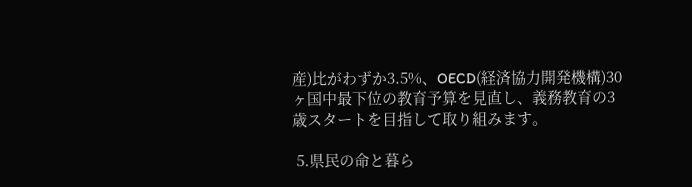産)比がわずか3.5%、OECD(経済協力開発機構)30ヶ国中最下位の教育予算を見直し、義務教育の3歳スタートを目指して取り組みます。

 5.県民の命と暮ら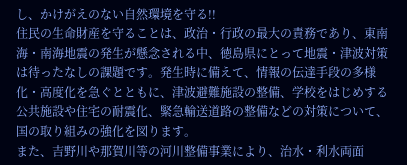し、かけがえのない自然環境を守る!!
住民の生命財産を守ることは、政治・行政の最大の責務であり、東南海・南海地震の発生が懸念される中、徳島県にとって地震・津波対策は待ったなしの課題です。発生時に備えて、情報の伝達手段の多様化・高度化を急ぐとともに、津波避難施設の整備、学校をはじめする公共施設や住宅の耐震化、緊急輸送道路の整備などの対策について、国の取り組みの強化を図ります。
また、吉野川や那賀川等の河川整備事業により、治水・利水両面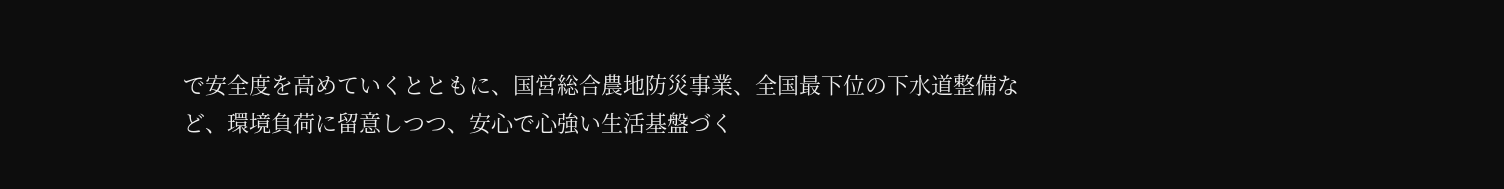で安全度を高めていくとともに、国営総合農地防災事業、全国最下位の下水道整備など、環境負荷に留意しつつ、安心で心強い生活基盤づく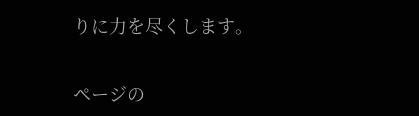りに力を尽くします。


ページの